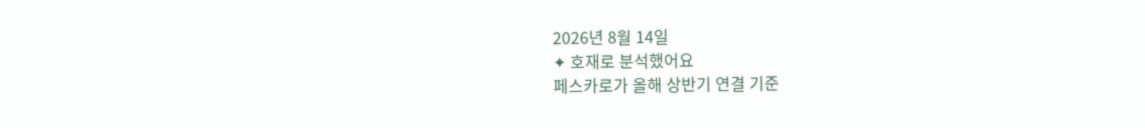2026년 8월 14일
✦ 호재로 분석했어요
페스카로가 올해 상반기 연결 기준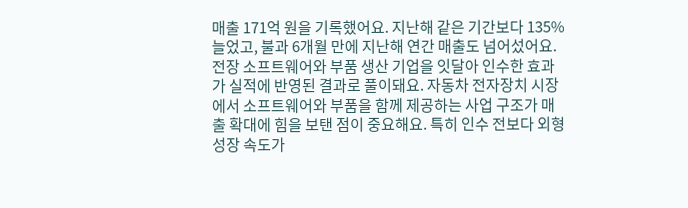매출 171억 원을 기록했어요. 지난해 같은 기간보다 135% 늘었고, 불과 6개월 만에 지난해 연간 매출도 넘어섰어요. 전장 소프트웨어와 부품 생산 기업을 잇달아 인수한 효과가 실적에 반영된 결과로 풀이돼요. 자동차 전자장치 시장에서 소프트웨어와 부품을 함께 제공하는 사업 구조가 매출 확대에 힘을 보탠 점이 중요해요. 특히 인수 전보다 외형 성장 속도가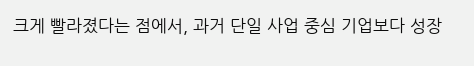크게 빨라졌다는 점에서, 과거 단일 사업 중심 기업보다 성장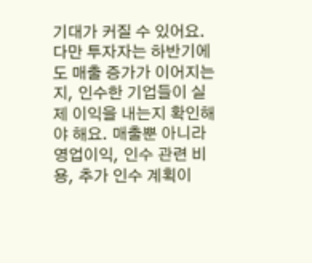기대가 커질 수 있어요. 다만 투자자는 하반기에도 매출 증가가 이어지는지, 인수한 기업들이 실제 이익을 내는지 확인해야 해요. 매출뿐 아니라 영업이익, 인수 관련 비용, 추가 인수 계획이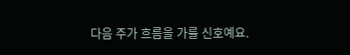다음 주가 흐름을 가를 신호예요.